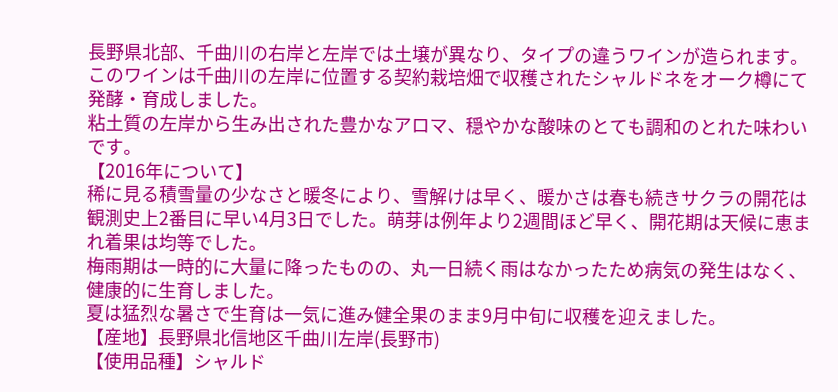長野県北部、千曲川の右岸と左岸では土壌が異なり、タイプの違うワインが造られます。
このワインは千曲川の左岸に位置する契約栽培畑で収穫されたシャルドネをオーク樽にて発酵・育成しました。
粘土質の左岸から生み出された豊かなアロマ、穏やかな酸味のとても調和のとれた味わいです。
【2016年について】
稀に見る積雪量の少なさと暖冬により、雪解けは早く、暖かさは春も続きサクラの開花は観測史上2番目に早い4月3日でした。萌芽は例年より2週間ほど早く、開花期は天候に恵まれ着果は均等でした。
梅雨期は一時的に大量に降ったものの、丸一日続く雨はなかったため病気の発生はなく、健康的に生育しました。
夏は猛烈な暑さで生育は一気に進み健全果のまま9月中旬に収穫を迎えました。
【産地】長野県北信地区千曲川左岸(長野市)
【使用品種】シャルド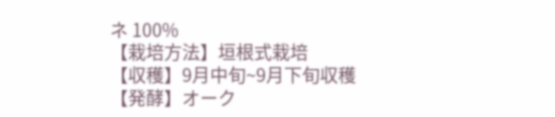ネ 100%
【栽培方法】垣根式栽培
【収穫】9月中旬~9月下旬収穫
【発酵】オーク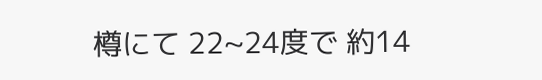樽にて 22~24度で 約14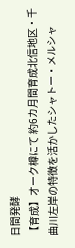日間発酵
【育成】オーク樽にて 約6カ月間育成北信地区・千曲川左岸の特徴を活かしたシャトー・メルシャ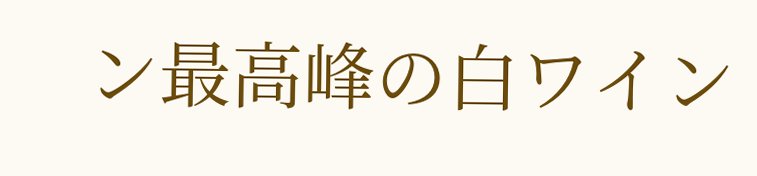ン最高峰の白ワイン